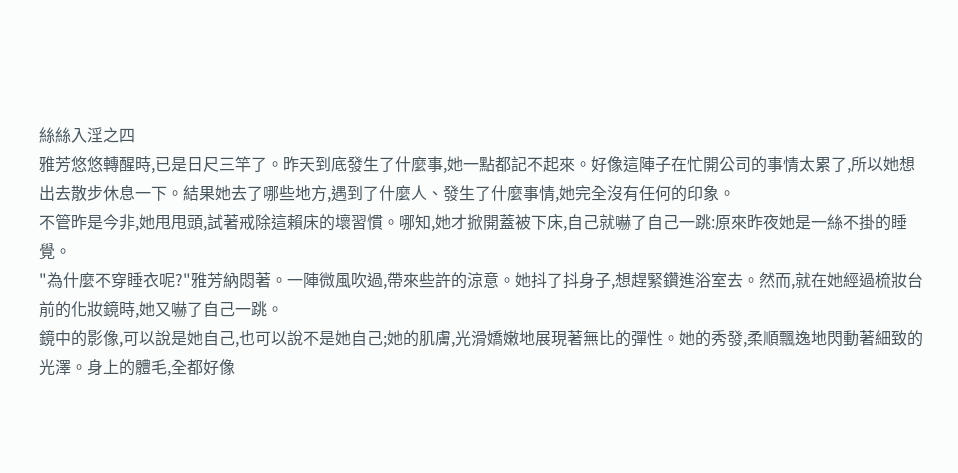絲絲入淫之四
雅芳悠悠轉醒時,已是日尺三竿了。昨天到底發生了什麼事,她一點都記不起來。好像這陣子在忙開公司的事情太累了,所以她想出去散步休息一下。結果她去了哪些地方,遇到了什麼人、發生了什麼事情,她完全沒有任何的印象。
不管昨是今非,她甩甩頭,試著戒除這賴床的壞習慣。哪知,她才掀開蓋被下床,自己就嚇了自己一跳:原來昨夜她是一絲不掛的睡覺。
"為什麼不穿睡衣呢?"雅芳納悶著。一陣微風吹過,帶來些許的涼意。她抖了抖身子,想趕緊鑽進浴室去。然而,就在她經過梳妝台前的化妝鏡時,她又嚇了自己一跳。
鏡中的影像,可以說是她自己,也可以說不是她自己;她的肌膚,光滑嬌嫩地展現著無比的彈性。她的秀發,柔順飄逸地閃動著細致的光澤。身上的體毛,全都好像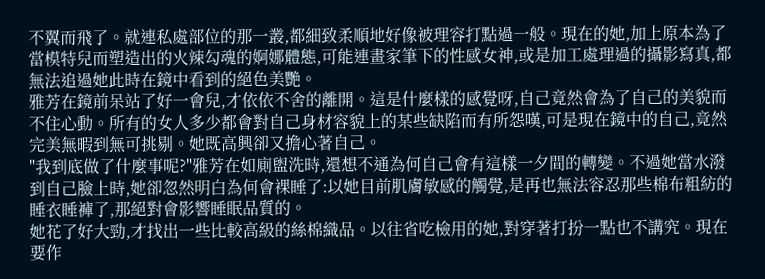不翼而飛了。就連私處部位的那一叢,都細致柔順地好像被理容打點過一般。現在的她,加上原本為了當模特兒而塑造出的火辣勾魂的婀娜體態,可能連畫家筆下的性感女神,或是加工處理過的攝影寫真,都無法追過她此時在鏡中看到的絕色美艷。
雅芳在鏡前呆站了好一會兒,才依依不舍的離開。這是什麼樣的感覺呀,自己竟然會為了自己的美貌而不住心動。所有的女人多少都會對自己身材容貌上的某些缺陷而有所怨嘆,可是現在鏡中的自己,竟然完美無暇到無可挑剔。她既高興卻又擔心著自己。
"我到底做了什麼事呢?"雅芳在如廁盥洗時,還想不通為何自己會有這樣一夕間的轉變。不過她當水潑到自己臉上時,她卻忽然明白為何會裸睡了:以她目前肌膚敏感的觸覺,是再也無法容忍那些棉布粗紡的睡衣睡褲了,那絕對會影響睡眠品質的。
她花了好大勁,才找出一些比較高級的絲棉織品。以往省吃檢用的她,對穿著打扮一點也不講究。現在要作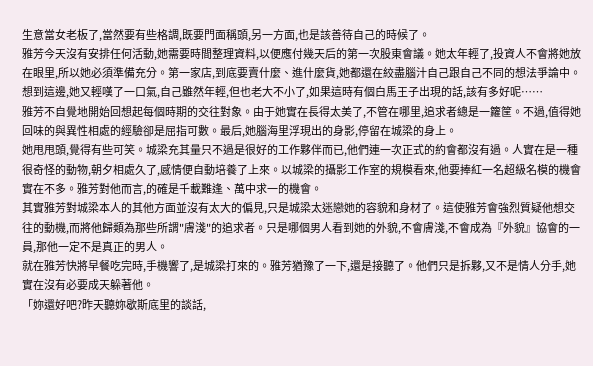生意當女老板了,當然要有些格調,既要門面稱頭,另一方面,也是該善待自己的時候了。
雅芳今天沒有安排任何活動,她需要時間整理資料,以便應付幾天后的第一次股東會議。她太年輕了,投資人不會將她放在眼里,所以她必須準備充分。第一家店,到底要賣什麼、進什麼貨,她都還在絞盡腦汁自己跟自己不同的想法爭論中。想到這邊,她又輕嘆了一口氣,自己雖然年輕,但也老大不小了,如果這時有個白馬王子出現的話,該有多好呢……
雅芳不自覺地開始回想起每個時期的交往對象。由于她實在長得太美了,不管在哪里,追求者總是一籮筐。不過,值得她回味的與異性相處的經驗卻是屈指可數。最后,她腦海里浮現出的身影,停留在城梁的身上。
她甩甩頭,覺得有些可笑。城梁充其量只不過是很好的工作夥伴而已,他們連一次正式的約會都沒有過。人實在是一種很奇怪的動物,朝夕相處久了,感情便自動培養了上來。以城梁的攝影工作室的規模看來,他要捧紅一名超級名模的機會實在不多。雅芳對他而言,的確是千載難逢、萬中求一的機會。
其實雅芳對城梁本人的其他方面並沒有太大的偏見,只是城梁太迷戀她的容貌和身材了。這使雅芳會強烈質疑他想交往的動機,而將他歸類為那些所謂"膚淺"的追求者。只是哪個男人看到她的外貌,不會膚淺,不會成為『外貌』協會的一員,那他一定不是真正的男人。
就在雅芳快將早餐吃完時,手機響了,是城梁打來的。雅芳猶豫了一下,還是接聽了。他們只是拆夥,又不是情人分手,她實在沒有必要成天躲著他。
「妳還好吧?昨天聽妳歇斯底里的談話,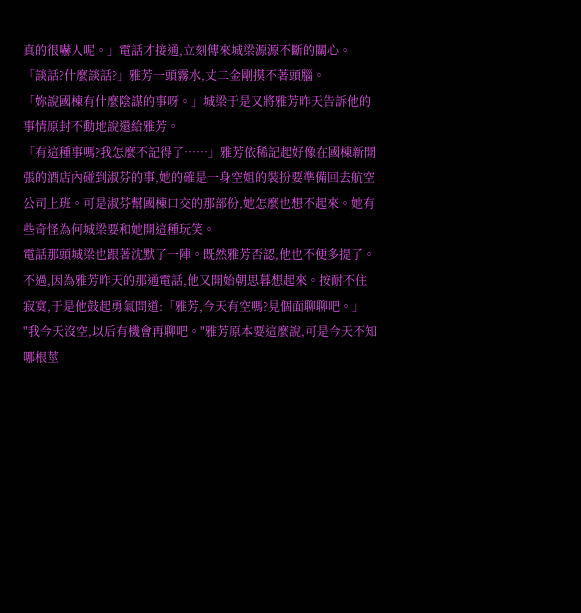真的很嚇人呢。」電話才接通,立刻傳來城梁源源不斷的關心。
「談話?什麼談話?」雅芳一頭霧水,丈二金剛摸不著頭腦。
「妳說國棟有什麼陰謀的事呀。」城梁于是又將雅芳昨天告訴他的事情原封不動地說還給雅芳。
「有這種事嗎?我怎麼不記得了……」雅芳依稀記起好像在國棟新開張的酒店內碰到淑芬的事,她的確是一身空姐的裝扮要準備回去航空公司上班。可是淑芬幫國棟口交的那部份,她怎麼也想不起來。她有些奇怪為何城梁要和她開這種玩笑。
電話那頭城梁也跟著沈默了一陣。既然雅芳否認,他也不便多提了。不過,因為雅芳昨天的那通電話,他又開始朝思暮想起來。按耐不住寂寞,于是他鼓起勇氣問道:「雅芳,今天有空嗎?見個面聊聊吧。」
"我今天沒空,以后有機會再聊吧。"雅芳原本要這麼說,可是今天不知哪根莖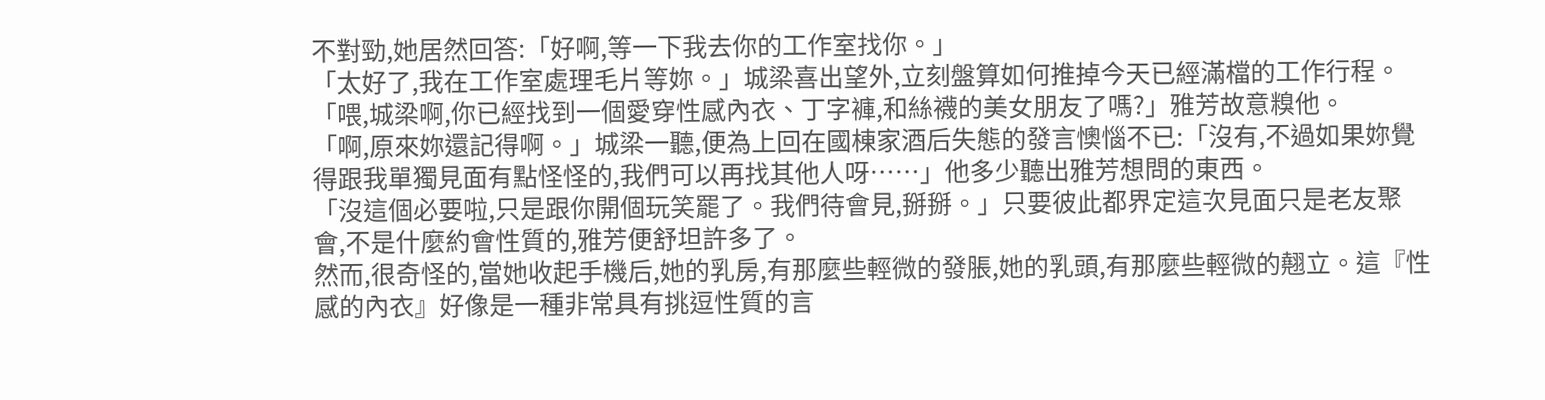不對勁,她居然回答:「好啊,等一下我去你的工作室找你。」
「太好了,我在工作室處理毛片等妳。」城梁喜出望外,立刻盤算如何推掉今天已經滿檔的工作行程。
「喂,城梁啊,你已經找到一個愛穿性感內衣、丁字褲,和絲襪的美女朋友了嗎?」雅芳故意糗他。
「啊,原來妳還記得啊。」城梁一聽,便為上回在國棟家酒后失態的發言懊惱不已:「沒有,不過如果妳覺得跟我單獨見面有點怪怪的,我們可以再找其他人呀……」他多少聽出雅芳想問的東西。
「沒這個必要啦,只是跟你開個玩笑罷了。我們待會見,掰掰。」只要彼此都界定這次見面只是老友聚會,不是什麼約會性質的,雅芳便舒坦許多了。
然而,很奇怪的,當她收起手機后,她的乳房,有那麼些輕微的發脹,她的乳頭,有那麼些輕微的翹立。這『性感的內衣』好像是一種非常具有挑逗性質的言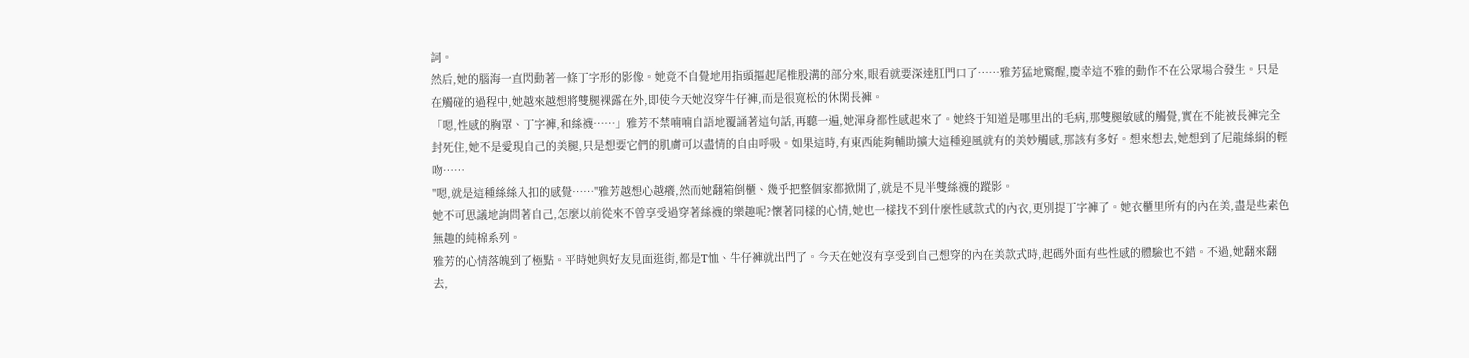詞。
然后,她的腦海一直閃動著一條丁字形的影像。她竟不自覺地用指頭摳起尾椎股溝的部分來,眼看就要深達肛門口了……雅芳猛地驚醒,慶幸這不雅的動作不在公眾場合發生。只是在觸碰的過程中,她越來越想將雙腿裸露在外,即使今天她沒穿牛仔褲,而是很寬松的休閑長褲。
「嗯,性感的胸罩、丁字褲,和絲襪……」雅芳不禁喃喃自語地覆誦著這句話,再聽一遍,她渾身都性感起來了。她終于知道是哪里出的毛病,那雙腿敏感的觸覺,實在不能被長褲完全封死住,她不是愛現自己的美腿,只是想要它們的肌膚可以盡情的自由呼吸。如果這時,有東西能夠輔助擴大這種迎風就有的美妙觸感,那該有多好。想來想去,她想到了尼龍絲絹的輕吻……
"嗯,就是這種絲絲入扣的感覺……"雅芳越想心越癢,然而她翻箱倒櫃、幾乎把整個家都掀開了,就是不見半雙絲襪的蹤影。
她不可思議地詢問著自己,怎麼以前從來不曾享受過穿著絲襪的樂趣呢?懷著同樣的心情,她也一樣找不到什麼性感款式的內衣,更別提丁字褲了。她衣櫃里所有的內在美,盡是些素色無趣的純棉系列。
雅芳的心情落魄到了極點。平時她與好友見面逛街,都是T恤、牛仔褲就出門了。今天在她沒有享受到自己想穿的內在美款式時,起碼外面有些性感的體驗也不錯。不過,她翻來翻去,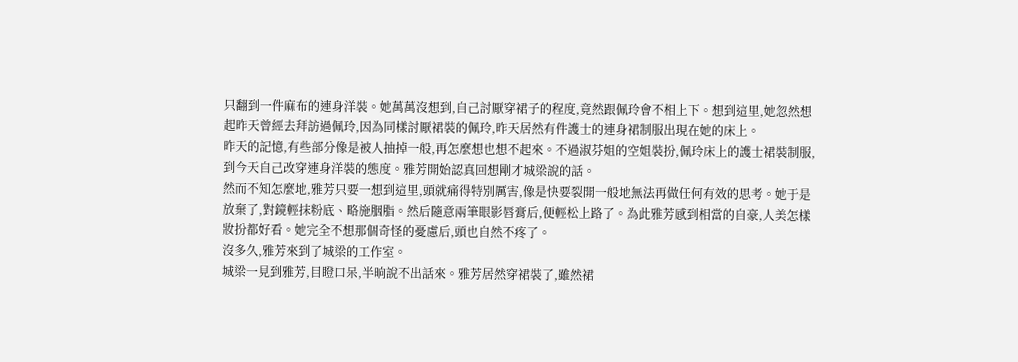只翻到一件麻布的連身洋裝。她萬萬沒想到,自己討厭穿裙子的程度,竟然跟佩玲會不相上下。想到這里,她忽然想起昨天曾經去拜訪過佩玲,因為同樣討厭裙裝的佩玲,昨天居然有件護士的連身裙制服出現在她的床上。
昨天的記憶,有些部分像是被人抽掉一般,再怎麼想也想不起來。不過淑芬姐的空姐裝扮,佩玲床上的護士裙裝制服,到今天自己改穿連身洋裝的態度。雅芳開始認真回想剛才城梁說的話。
然而不知怎麼地,雅芳只要一想到這里,頭就痛得特別厲害,像是快要裂開一般地無法再做任何有效的思考。她于是放棄了,對鏡輕抹粉底、略施胭脂。然后隨意兩筆眼影唇膏后,便輕松上路了。為此雅芳感到相當的自豪,人美怎樣妝扮都好看。她完全不想那個奇怪的憂慮后,頭也自然不疼了。
沒多久,雅芳來到了城梁的工作室。
城梁一見到雅芳,目瞪口呆,半晌說不出話來。雅芳居然穿裙裝了,雖然裙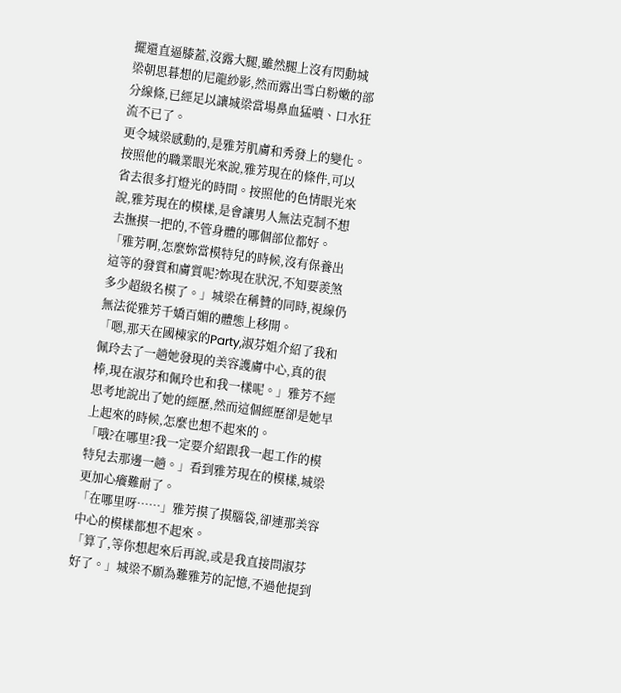擺還直逼膝蓋,沒露大腿,雖然腿上沒有閃動城梁朝思暮想的尼龍紗影,然而露出雪白粉嫩的部分線條,已經足以讓城梁當場鼻血猛噴、口水狂流不已了。
更令城梁感動的,是雅芳肌膚和秀發上的變化。按照他的職業眼光來說,雅芳現在的條件,可以省去很多打燈光的時間。按照他的色情眼光來說,雅芳現在的模樣,是會讓男人無法克制不想去撫摸一把的,不管身體的哪個部位都好。
「雅芳啊,怎麼妳當模特兒的時候,沒有保養出這等的發質和膚質呢?妳現在狀況,不知要羨煞多少超級名模了。」城梁在稱贊的同時,視線仍無法從雅芳千嬌百媚的體態上移開。
「嗯,那天在國棟家的Party,淑芬姐介紹了我和佩玲去了一趟她發現的美容護膚中心,真的很棒,現在淑芬和佩玲也和我一樣呢。」雅芳不經思考地說出了她的經歷,然而這個經歷卻是她早上起來的時候,怎麼也想不起來的。
「哦?在哪里?我一定要介紹跟我一起工作的模特兒去那邊一趟。」看到雅芳現在的模樣,城梁更加心癢難耐了。
「在哪里呀……」雅芳摸了摸腦袋,卻連那美容中心的模樣都想不起來。
「算了,等你想起來后再說,或是我直接問淑芬好了。」城梁不願為難雅芳的記憶,不過他提到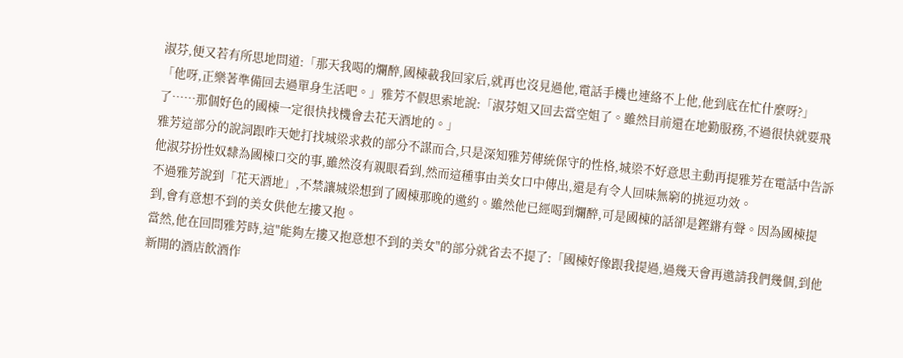淑芬,便又若有所思地問道:「那天我喝的爛醉,國棟載我回家后,就再也沒見過他,電話手機也連絡不上他,他到底在忙什麼呀?」
「他呀,正樂著準備回去過單身生活吧。」雅芳不假思索地說:「淑芬姐又回去當空姐了。雖然目前還在地勤服務,不過很快就要飛了……那個好色的國棟一定很快找機會去花天酒地的。」
雅芳這部分的說詞跟昨天她打找城梁求救的部分不謀而合,只是深知雅芳傳統保守的性格,城梁不好意思主動再提雅芳在電話中告訴他淑芬扮性奴隸為國棟口交的事,雖然沒有親眼看到,然而這種事由美女口中傳出,還是有令人回味無窮的挑逗功效。
不過雅芳說到「花天酒地」,不禁讓城梁想到了國棟那晚的邀約。雖然他已經喝到爛醉,可是國棟的話卻是鏗鏘有聲。因為國棟提到,會有意想不到的美女供他左摟又抱。
當然,他在回問雅芳時,這"能夠左摟又抱意想不到的美女"的部分就省去不提了:「國棟好像跟我提過,過幾天會再邀請我們幾個,到他新開的酒店飲酒作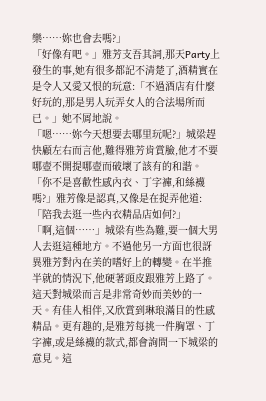樂……妳也會去嗎?」
「好像有吧。」雅芳支吾其詞,那天Party上發生的事,她有很多都記不清楚了,酒精實在是令人又愛又恨的玩意:「不過酒店有什麼好玩的,那是男人玩弄女人的合法場所而已。」她不屑地說。
「嗯……妳今天想要去哪里玩呢?」城梁趕快顧左右而言他,難得雅芳肯賞臉,他才不要哪壺不開提哪壺而破壞了該有的和諧。
「你不是喜歡性感內衣、丁字褲,和絲襪嗎?」雅芳像是認真,又像是在捉弄他道:「陪我去逛一些內衣精品店如何?」
「啊,這個……」城梁有些為難,要一個大男人去逛這種地方。不過他另一方面也很訝異雅芳對內在美的嗜好上的轉變。在半推半就的情況下,他硬著頭皮跟雅芳上路了。
這天對城梁而言是非常奇妙而美妙的一天。有佳人相伴,又欣賞到琳琅滿目的性感精品。更有趣的,是雅芳每挑一件胸罩、丁字褲,或是絲襪的款式,都會詢問一下城梁的意見。這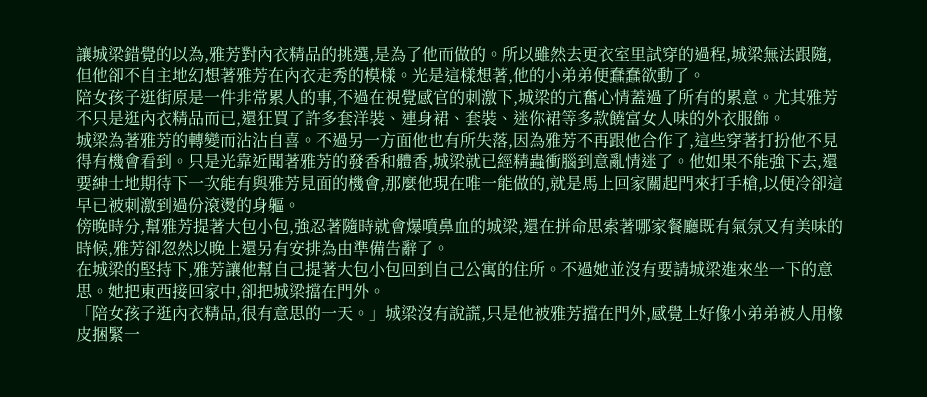讓城梁錯覺的以為,雅芳對內衣精品的挑選,是為了他而做的。所以雖然去更衣室里試穿的過程,城梁無法跟隨,但他卻不自主地幻想著雅芳在內衣走秀的模樣。光是這樣想著,他的小弟弟便蠢蠢欲動了。
陪女孩子逛街原是一件非常累人的事,不過在視覺感官的刺激下,城梁的亢奮心情蓋過了所有的累意。尤其雅芳不只是逛內衣精品而已,還狂買了許多套洋裝、連身裙、套裝、迷你裙等多款饒富女人味的外衣服飾。
城梁為著雅芳的轉變而沾沾自喜。不過另一方面他也有所失落,因為雅芳不再跟他合作了,這些穿著打扮他不見得有機會看到。只是光靠近聞著雅芳的發香和體香,城梁就已經精蟲衝腦到意亂情迷了。他如果不能強下去,還要紳士地期待下一次能有與雅芳見面的機會,那麼他現在唯一能做的,就是馬上回家關起門來打手槍,以便冷卻這早已被刺激到過份滾燙的身軀。
傍晚時分,幫雅芳提著大包小包,強忍著隨時就會爆噴鼻血的城梁,還在拼命思索著哪家餐廳既有氣氛又有美味的時候,雅芳卻忽然以晚上還另有安排為由準備告辭了。
在城梁的堅持下,雅芳讓他幫自己提著大包小包回到自己公寓的住所。不過她並沒有要請城梁進來坐一下的意思。她把東西接回家中,卻把城梁擋在門外。
「陪女孩子逛內衣精品,很有意思的一天。」城梁沒有說謊,只是他被雅芳擋在門外,感覺上好像小弟弟被人用橡皮捆緊一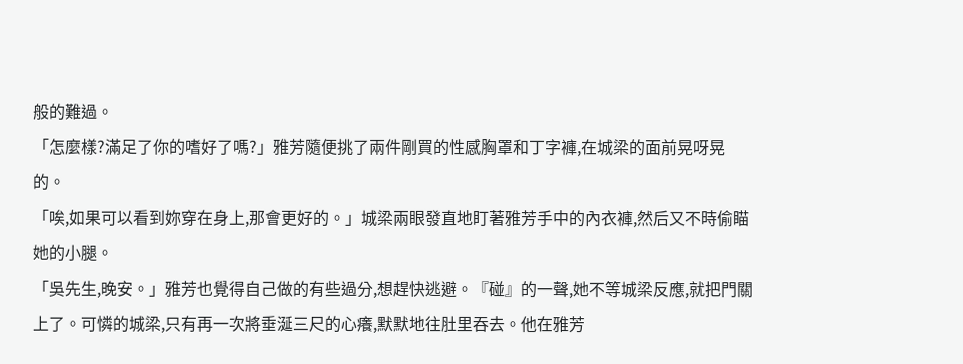般的難過。
「怎麼樣?滿足了你的嗜好了嗎?」雅芳隨便挑了兩件剛買的性感胸罩和丁字褲,在城梁的面前晃呀晃的。
「唉,如果可以看到妳穿在身上,那會更好的。」城梁兩眼發直地盯著雅芳手中的內衣褲,然后又不時偷瞄她的小腿。
「吳先生,晚安。」雅芳也覺得自己做的有些過分,想趕快逃避。『碰』的一聲,她不等城梁反應,就把門關上了。可憐的城梁,只有再一次將垂涎三尺的心癢,默默地往肚里吞去。他在雅芳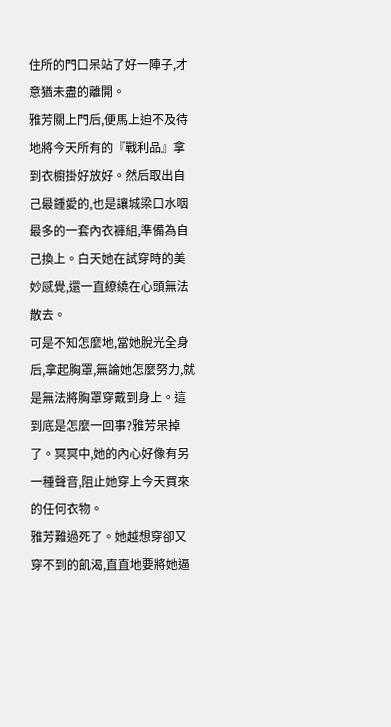住所的門口呆站了好一陣子,才意猶未盡的離開。
雅芳關上門后,便馬上迫不及待地將今天所有的『戰利品』拿到衣櫥掛好放好。然后取出自己最鍾愛的,也是讓城梁口水咽最多的一套內衣褲組,準備為自己換上。白天她在試穿時的美妙感覺,還一直繚繞在心頭無法散去。
可是不知怎麼地,當她脫光全身后,拿起胸罩,無論她怎麼努力,就是無法將胸罩穿戴到身上。這到底是怎麼一回事?雅芳呆掉了。冥冥中,她的內心好像有另一種聲音,阻止她穿上今天買來的任何衣物。
雅芳難過死了。她越想穿卻又穿不到的飢渴,直直地要將她逼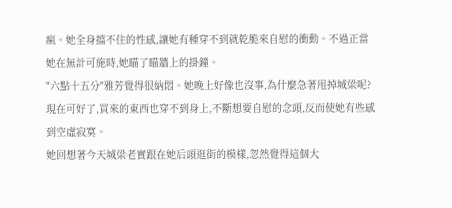瘋。她全身擋不住的性感,讓她有種穿不到就乾脆來自慰的衝動。不過正當她在無計可施時,她瞄了瞄牆上的掛鐘。
"六點十五分"雅芳覺得很納悶。她晚上好像也沒事,為什麼急著甩掉城梁呢?現在可好了,買來的東西也穿不到身上,不斷想要自慰的念頭,反而使她有些感到空虛寂寞。
她回想著今天城梁老實跟在她后頭逛街的模樣,忽然覺得這個大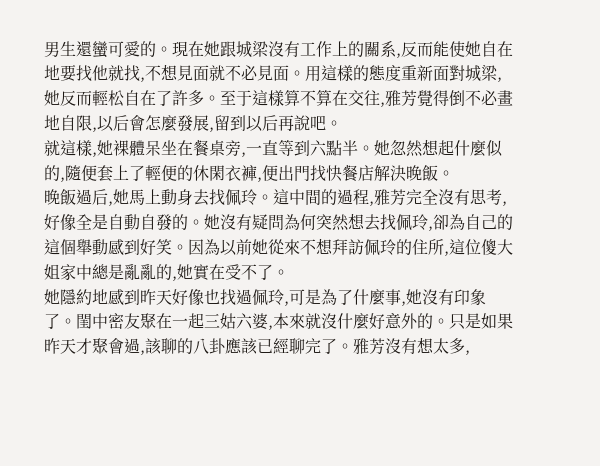男生還蠻可愛的。現在她跟城梁沒有工作上的關系,反而能使她自在地要找他就找,不想見面就不必見面。用這樣的態度重新面對城梁,她反而輕松自在了許多。至于這樣算不算在交往,雅芳覺得倒不必畫地自限,以后會怎麼發展,留到以后再說吧。
就這樣,她裸體呆坐在餐桌旁,一直等到六點半。她忽然想起什麼似的,隨便套上了輕便的休閑衣褲,便出門找快餐店解決晚飯。
晚飯過后,她馬上動身去找佩玲。這中間的過程,雅芳完全沒有思考,好像全是自動自發的。她沒有疑問為何突然想去找佩玲,卻為自己的這個舉動感到好笑。因為以前她從來不想拜訪佩玲的住所,這位傻大姐家中總是亂亂的,她實在受不了。
她隱約地感到昨天好像也找過佩玲,可是為了什麼事,她沒有印象了。閨中密友聚在一起三姑六婆,本來就沒什麼好意外的。只是如果昨天才聚會過,該聊的八卦應該已經聊完了。雅芳沒有想太多,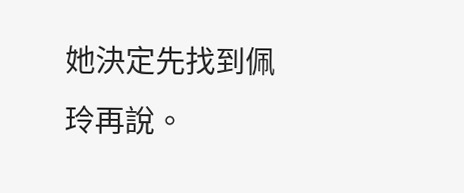她決定先找到佩玲再說。